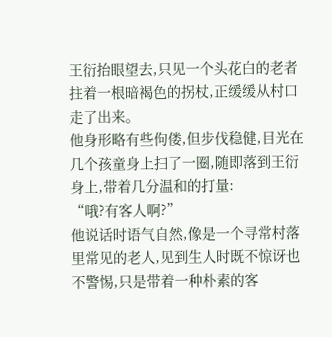王衍抬眼望去,只见一个头花白的老者拄着一根暗褐色的拐杖,正缓缓从村口走了出来。
他身形略有些佝偻,但步伐稳健,目光在几个孩童身上扫了一圈,随即落到王衍身上,带着几分温和的打量:
“哦?有客人啊?”
他说话时语气自然,像是一个寻常村落里常见的老人,见到生人时既不惊讶也不警惕,只是带着一种朴素的客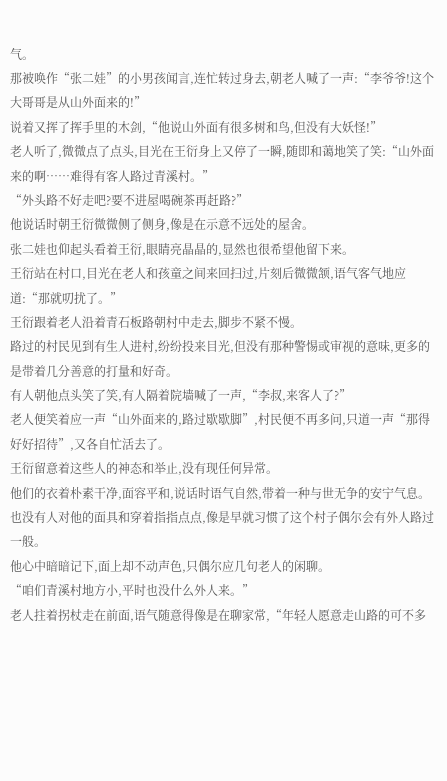气。
那被唤作“张二娃”的小男孩闻言,连忙转过身去,朝老人喊了一声:“李爷爷!这个大哥哥是从山外面来的!”
说着又挥了挥手里的木剑,“他说山外面有很多树和鸟,但没有大妖怪!”
老人听了,微微点了点头,目光在王衍身上又停了一瞬,随即和蔼地笑了笑:“山外面来的啊……难得有客人路过青溪村。”
“外头路不好走吧?要不进屋喝碗茶再赶路?”
他说话时朝王衍微微侧了侧身,像是在示意不远处的屋舍。
张二娃也仰起头看着王衍,眼睛亮晶晶的,显然也很希望他留下来。
王衍站在村口,目光在老人和孩童之间来回扫过,片刻后微微颔,语气客气地应道:“那就叨扰了。”
王衍跟着老人沿着青石板路朝村中走去,脚步不紧不慢。
路过的村民见到有生人进村,纷纷投来目光,但没有那种警惕或审视的意味,更多的是带着几分善意的打量和好奇。
有人朝他点头笑了笑,有人隔着院墙喊了一声,“李叔,来客人了?”
老人便笑着应一声“山外面来的,路过歇歇脚”,村民便不再多问,只道一声“那得好好招待”,又各自忙活去了。
王衍留意着这些人的神态和举止,没有现任何异常。
他们的衣着朴素干净,面容平和,说话时语气自然,带着一种与世无争的安宁气息。
也没有人对他的面具和穿着指指点点,像是早就习惯了这个村子偶尔会有外人路过一般。
他心中暗暗记下,面上却不动声色,只偶尔应几句老人的闲聊。
“咱们青溪村地方小,平时也没什么外人来。”
老人拄着拐杖走在前面,语气随意得像是在聊家常,“年轻人愿意走山路的可不多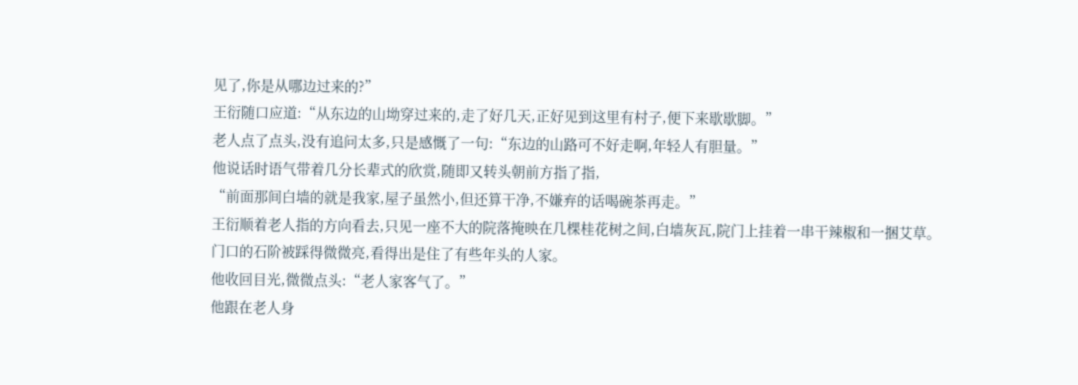见了,你是从哪边过来的?”
王衍随口应道:“从东边的山坳穿过来的,走了好几天,正好见到这里有村子,便下来歇歇脚。”
老人点了点头,没有追问太多,只是感慨了一句:“东边的山路可不好走啊,年轻人有胆量。”
他说话时语气带着几分长辈式的欣赏,随即又转头朝前方指了指,
“前面那间白墙的就是我家,屋子虽然小,但还算干净,不嫌弃的话喝碗茶再走。”
王衍顺着老人指的方向看去,只见一座不大的院落掩映在几棵桂花树之间,白墙灰瓦,院门上挂着一串干辣椒和一捆艾草。
门口的石阶被踩得微微亮,看得出是住了有些年头的人家。
他收回目光,微微点头:“老人家客气了。”
他跟在老人身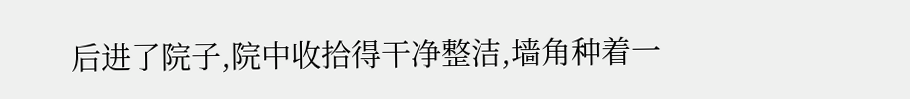后进了院子,院中收拾得干净整洁,墙角种着一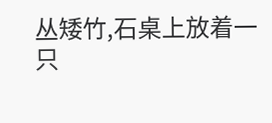丛矮竹,石桌上放着一只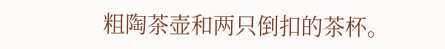粗陶茶壶和两只倒扣的茶杯。